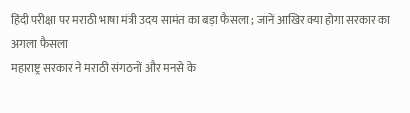हिंदी परीक्षा पर मराठी भाषा मंत्री उदय सामंत का बड़ा फैसला ; जानें आखिर क्या होगा सरकार का अगला फैसला
महाराष्ट्र सरकार ने मराठी संगठनों और मनसे के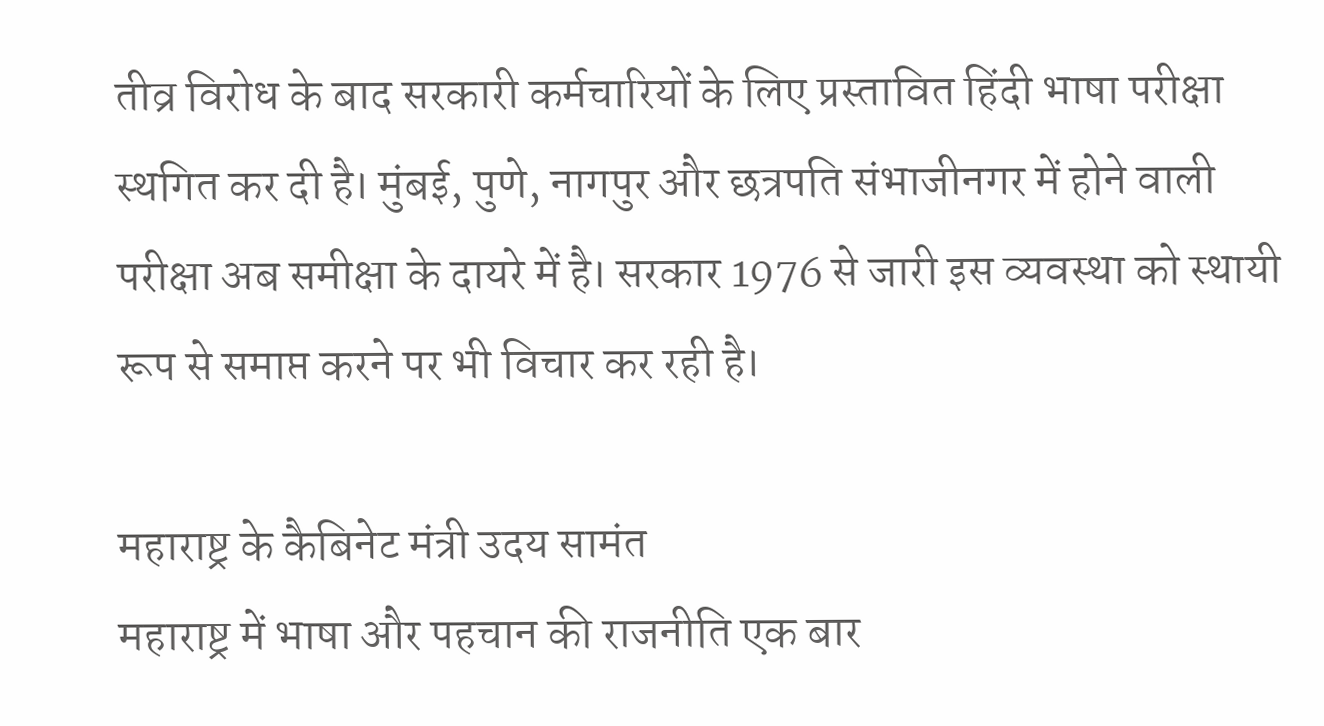तीव्र विरोध के बाद सरकारी कर्मचारियों के लिए प्रस्तावित हिंदी भाषा परीक्षा स्थगित कर दी है। मुंबई, पुणे, नागपुर और छत्रपति संभाजीनगर में होने वाली परीक्षा अब समीक्षा के दायरे में है। सरकार 1976 से जारी इस व्यवस्था को स्थायी रूप से समाप्त करने पर भी विचार कर रही है।

महाराष्ट्र के कैबिनेट मंत्री उदय सामंत
महाराष्ट्र में भाषा और पहचान की राजनीति एक बार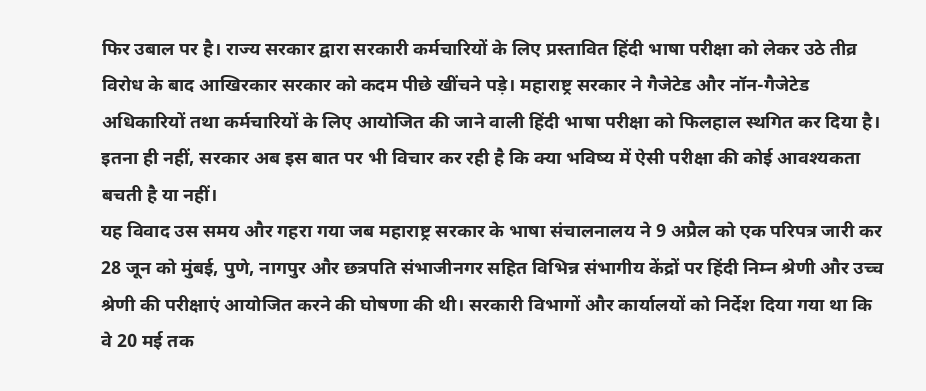फिर उबाल पर है। राज्य सरकार द्वारा सरकारी कर्मचारियों के लिए प्रस्तावित हिंदी भाषा परीक्षा को लेकर उठे तीव्र विरोध के बाद आखिरकार सरकार को कदम पीछे खींचने पड़े। महाराष्ट्र सरकार ने गैजेटेड और नॉन-गैजेटेड अधिकारियों तथा कर्मचारियों के लिए आयोजित की जाने वाली हिंदी भाषा परीक्षा को फिलहाल स्थगित कर दिया है। इतना ही नहीं, सरकार अब इस बात पर भी विचार कर रही है कि क्या भविष्य में ऐसी परीक्षा की कोई आवश्यकता बचती है या नहीं।
यह विवाद उस समय और गहरा गया जब महाराष्ट्र सरकार के भाषा संचालनालय ने 9 अप्रैल को एक परिपत्र जारी कर 28 जून को मुंबई, पुणे, नागपुर और छत्रपति संभाजीनगर सहित विभिन्न संभागीय केंद्रों पर हिंदी निम्न श्रेणी और उच्च श्रेणी की परीक्षाएं आयोजित करने की घोषणा की थी। सरकारी विभागों और कार्यालयों को निर्देश दिया गया था कि वे 20 मई तक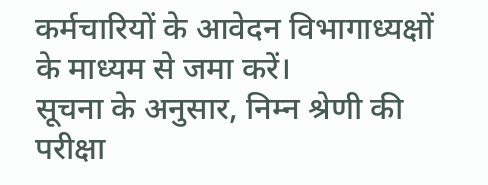कर्मचारियों के आवेदन विभागाध्यक्षों के माध्यम से जमा करें।
सूचना के अनुसार, निम्न श्रेणी की परीक्षा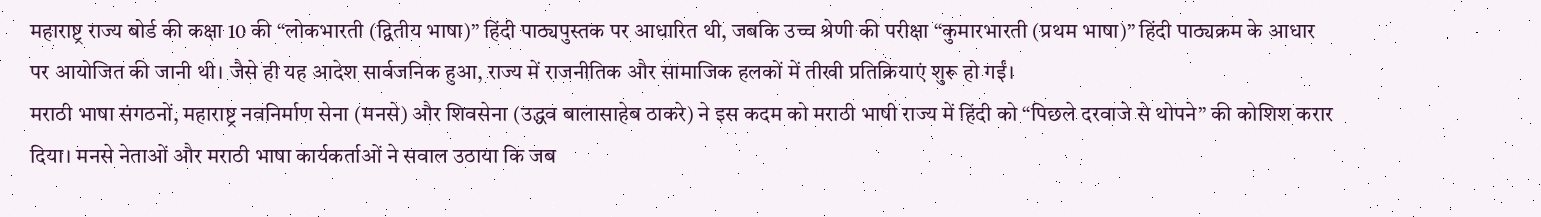महाराष्ट्र राज्य बोर्ड की कक्षा 10 की “लोकभारती (द्वितीय भाषा)” हिंदी पाठ्यपुस्तक पर आधारित थी, जबकि उच्च श्रेणी की परीक्षा “कुमारभारती (प्रथम भाषा)” हिंदी पाठ्यक्रम के आधार पर आयोजित की जानी थी। जैसे ही यह आदेश सार्वजनिक हुआ, राज्य में राजनीतिक और सामाजिक हलकों में तीखी प्रतिक्रियाएं शुरू हो गईं।
मराठी भाषा संगठनों, महाराष्ट्र नवनिर्माण सेना (मनसे) और शिवसेना (उद्धव बालासाहेब ठाकरे) ने इस कदम को मराठी भाषी राज्य में हिंदी को “पिछले दरवाजे से थोपने” की कोशिश करार दिया। मनसे नेताओं और मराठी भाषा कार्यकर्ताओं ने सवाल उठाया कि जब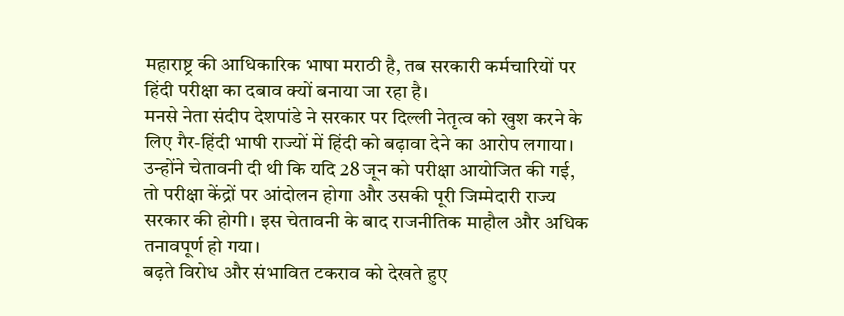महाराष्ट्र की आधिकारिक भाषा मराठी है, तब सरकारी कर्मचारियों पर हिंदी परीक्षा का दबाव क्यों बनाया जा रहा है।
मनसे नेता संदीप देशपांडे ने सरकार पर दिल्ली नेतृत्व को खुश करने के लिए गैर-हिंदी भाषी राज्यों में हिंदी को बढ़ावा देने का आरोप लगाया। उन्होंने चेतावनी दी थी कि यदि 28 जून को परीक्षा आयोजित की गई, तो परीक्षा केंद्रों पर आंदोलन होगा और उसकी पूरी जिम्मेदारी राज्य सरकार की होगी। इस चेतावनी के बाद राजनीतिक माहौल और अधिक तनावपूर्ण हो गया।
बढ़ते विरोध और संभावित टकराव को देखते हुए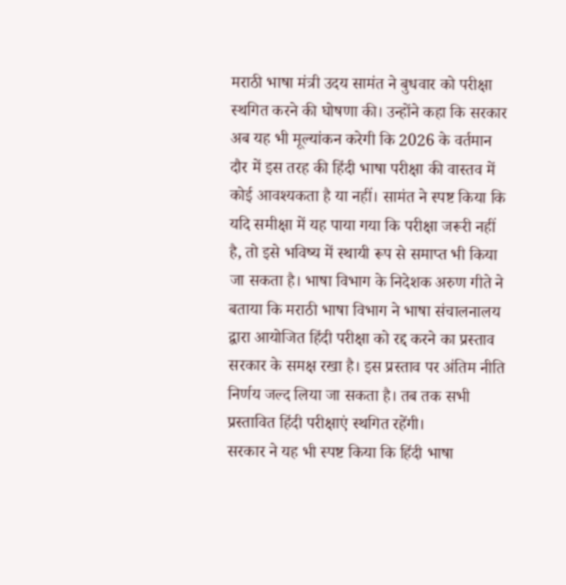मराठी भाषा मंत्री उदय सामंत ने बुधवार को परीक्षा स्थगित करने की घोषणा की। उन्होंने कहा कि सरकार अब यह भी मूल्यांकन करेगी कि 2026 के वर्तमान दौर में इस तरह की हिंदी भाषा परीक्षा की वास्तव में कोई आवश्यकता है या नहीं। सामंत ने स्पष्ट किया कि यदि समीक्षा में यह पाया गया कि परीक्षा जरूरी नहीं है, तो इसे भविष्य में स्थायी रूप से समाप्त भी किया जा सकता है। भाषा विभाग के निदेशक अरुण गीते ने बताया कि मराठी भाषा विभाग ने भाषा संचालनालय द्वारा आयोजित हिंदी परीक्षा को रद्द करने का प्रस्ताव सरकार के समक्ष रखा है। इस प्रस्ताव पर अंतिम नीति निर्णय जल्द लिया जा सकता है। तब तक सभी प्रस्तावित हिंदी परीक्षाएं स्थगित रहेंगी।
सरकार ने यह भी स्पष्ट किया कि हिंदी भाषा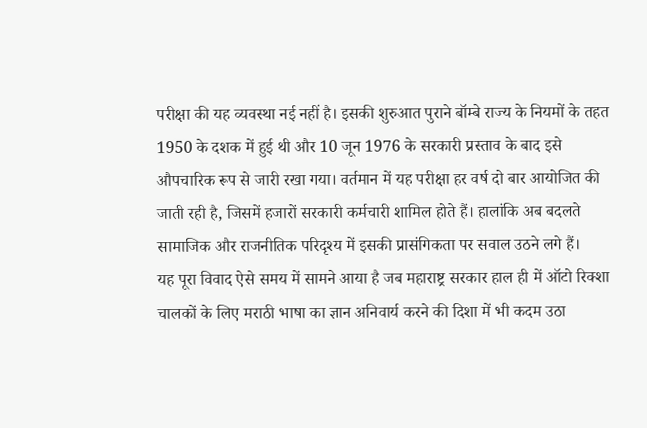परीक्षा की यह व्यवस्था नई नहीं है। इसकी शुरुआत पुराने बॉम्बे राज्य के नियमों के तहत 1950 के दशक में हुई थी और 10 जून 1976 के सरकारी प्रस्ताव के बाद इसे औपचारिक रूप से जारी रखा गया। वर्तमान में यह परीक्षा हर वर्ष दो बार आयोजित की जाती रही है, जिसमें हजारों सरकारी कर्मचारी शामिल होते हैं। हालांकि अब बदलते सामाजिक और राजनीतिक परिदृश्य में इसकी प्रासंगिकता पर सवाल उठने लगे हैं।
यह पूरा विवाद ऐसे समय में सामने आया है जब महाराष्ट्र सरकार हाल ही में ऑटो रिक्शा चालकों के लिए मराठी भाषा का ज्ञान अनिवार्य करने की दिशा में भी कदम उठा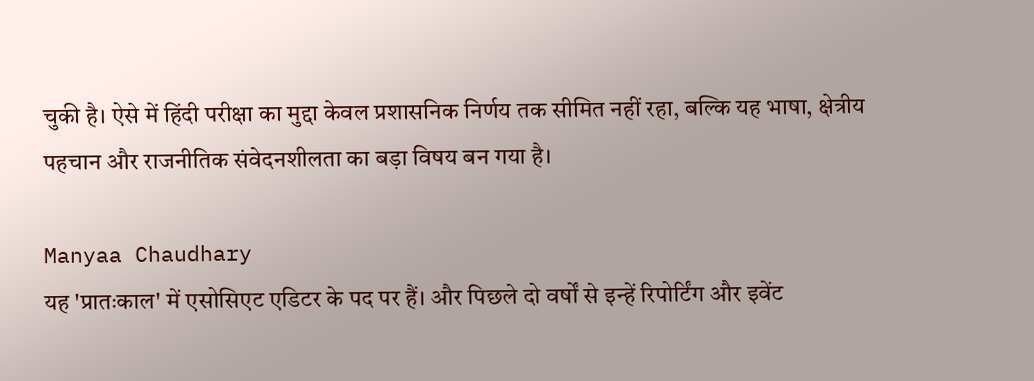चुकी है। ऐसे में हिंदी परीक्षा का मुद्दा केवल प्रशासनिक निर्णय तक सीमित नहीं रहा, बल्कि यह भाषा, क्षेत्रीय पहचान और राजनीतिक संवेदनशीलता का बड़ा विषय बन गया है।

Manyaa Chaudhary
यह 'प्रातःकाल' में एसोसिएट एडिटर के पद पर हैं। और पिछले दो वर्षों से इन्हें रिपोर्टिंग और इवेंट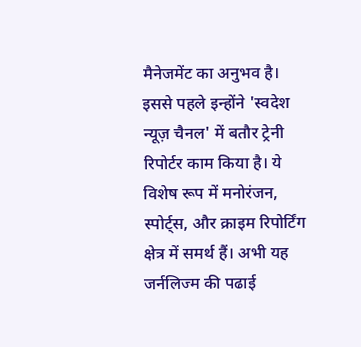मैनेजमेंट का अनुभव है। इससे पहले इन्होंने 'स्वदेश न्यूज़ चैनल' में बतौर ट्रेनी रिपोर्टर काम किया है। ये विशेष रूप में मनोरंजन, स्पोर्ट्स, और क्राइम रिपोर्टिंग क्षेत्र में समर्थ हैं। अभी यह जर्नलिज्म की पढाई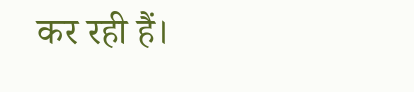कर रही हैं।